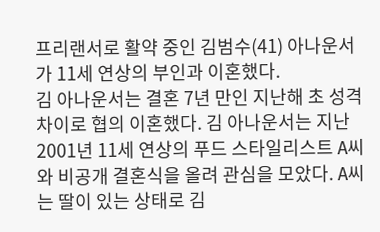프리랜서로 활약 중인 김범수(41) 아나운서가 11세 연상의 부인과 이혼했다.
김 아나운서는 결혼 7년 만인 지난해 초 성격 차이로 협의 이혼했다. 김 아나운서는 지난 2001년 11세 연상의 푸드 스타일리스트 A씨와 비공개 결혼식을 올려 관심을 모았다. A씨는 딸이 있는 상태로 김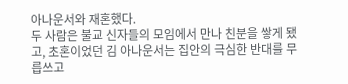아나운서와 재혼했다.
두 사람은 불교 신자들의 모임에서 만나 친분을 쌓게 됐고, 초혼이었던 김 아나운서는 집안의 극심한 반대를 무릅쓰고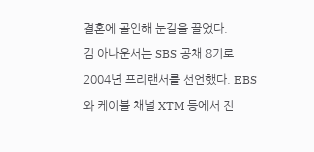결혼에 골인해 눈길을 끌었다.
김 아나운서는 SBS 공채 8기로 2004년 프리랜서를 선언했다. EBS와 케이블 채널 XTM 등에서 진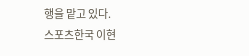행을 맡고 있다.
스포츠한국 이현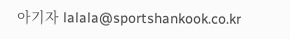아기자 lalala@sportshankook.co.kr